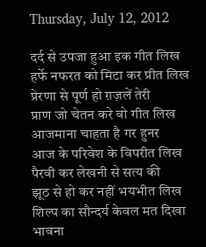Thursday, July 12, 2012

दर्द से उपजा हुआ इक गीत लिख
हर्फे नफरत को मिटा कर प्रीत लिख
प्रेरणा से पूर्ण हो ग़ज़लें तेरी
प्राण जो चेतन करे वो गीत लिख
आजमाना चाहता है गर हुनर
आज के परिवेश के विपरीत लिख
पैरवी कर लेखनी से सत्य की
झूठ से हो कर नहीं भयभीत लिख
शिल्प का सौन्दर्य केवल मत दिखा
भावना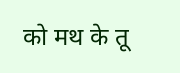को मथ के तू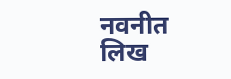नवनीत लिख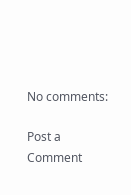No comments:

Post a Comment